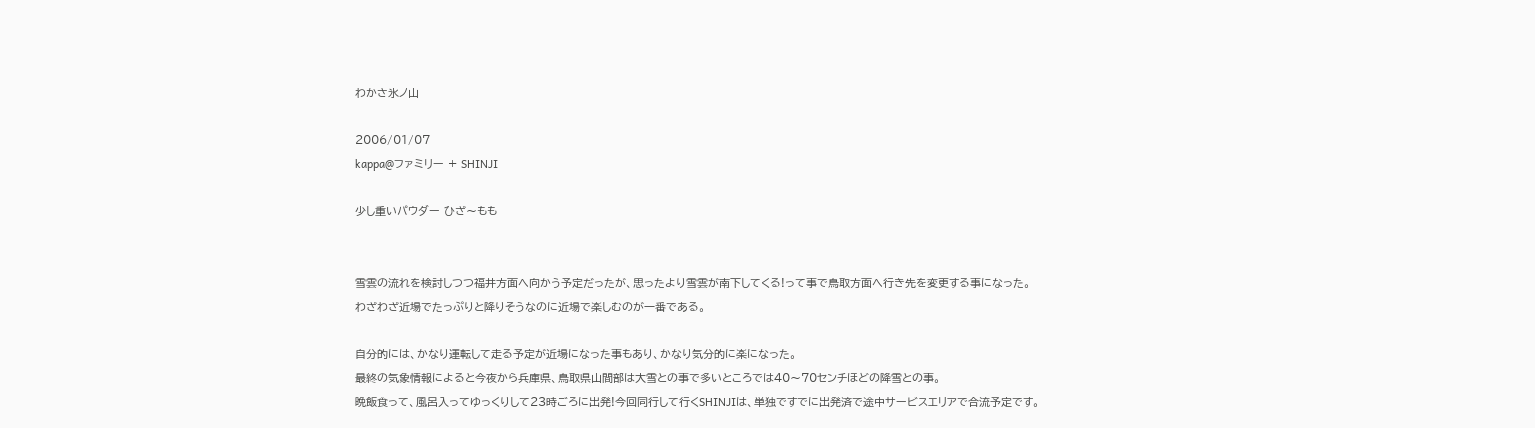わかさ氷ノ山

2006/01/07
kappa@ファミリー + SHINJI

少し重いパウダー ひざ〜もも


雪雲の流れを検討しつつ福井方面へ向かう予定だったが、思ったより雪雲が南下してくる!って事で鳥取方面へ行き先を変更する事になった。
わざわざ近場でたっぷりと降りそうなのに近場で楽しむのが一番である。

自分的には、かなり運転して走る予定が近場になった事もあり、かなり気分的に楽になった。
最終の気象情報によると今夜から兵庫県、鳥取県山間部は大雪との事で多いところでは40〜70センチほどの降雪との事。
晩飯食って、風呂入ってゆっくりして23時ごろに出発!今回同行して行くSHINJIは、単独ですでに出発済で途中サービスエリアで合流予定です。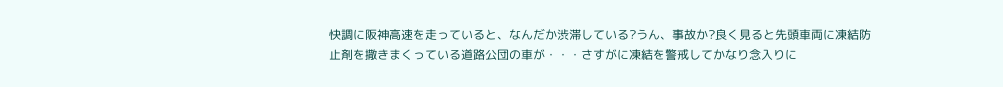快調に阪神高速を走っていると、なんだか渋滞している?うん、事故か?良く見ると先頭車両に凍結防止剤を撒きまくっている道路公団の車が・・・さすがに凍結を警戒してかなり念入りに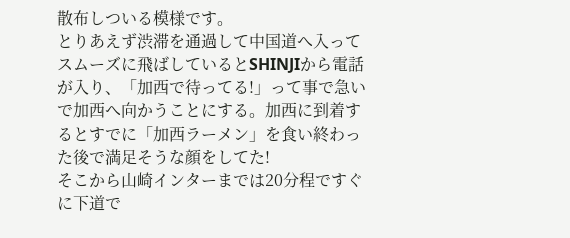散布しついる模様です。
とりあえず渋滞を通過して中国道へ入ってスムーズに飛ばしているとSHINJIから電話が入り、「加西で待ってる!」って事で急いで加西へ向かうことにする。加西に到着するとすでに「加西ラーメン」を食い終わった後で満足そうな顔をしてた!
そこから山崎インターまでは20分程ですぐに下道で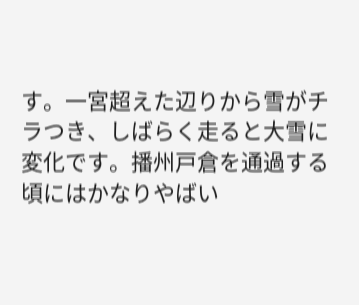す。一宮超えた辺りから雪がチラつき、しばらく走ると大雪に変化です。播州戸倉を通過する頃にはかなりやばい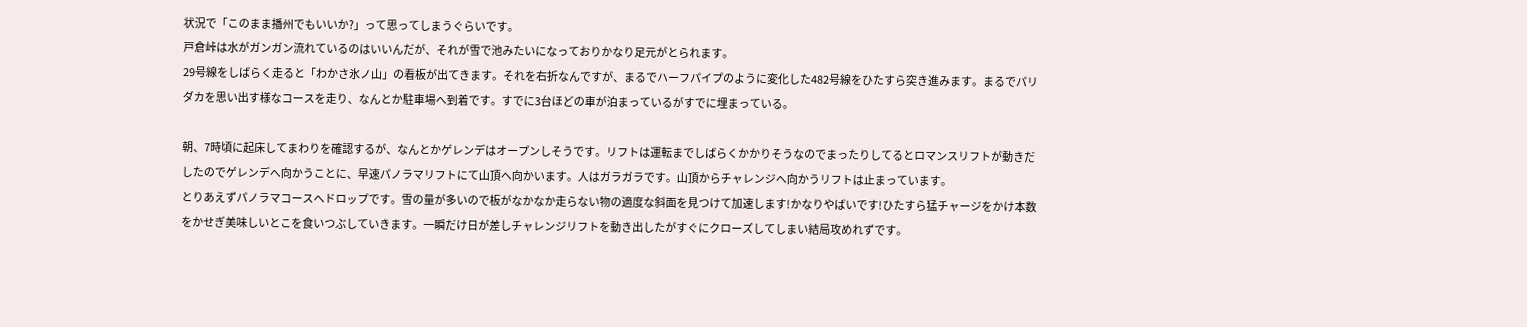状況で「このまま播州でもいいか?」って思ってしまうぐらいです。
戸倉峠は水がガンガン流れているのはいいんだが、それが雪で池みたいになっておりかなり足元がとられます。
29号線をしばらく走ると「わかさ氷ノ山」の看板が出てきます。それを右折なんですが、まるでハーフパイプのように変化した482号線をひたすら突き進みます。まるでパリダカを思い出す様なコースを走り、なんとか駐車場へ到着です。すでに3台ほどの車が泊まっているがすでに埋まっている。

朝、7時頃に起床してまわりを確認するが、なんとかゲレンデはオープンしそうです。リフトは運転までしばらくかかりそうなのでまったりしてるとロマンスリフトが動きだしたのでゲレンデへ向かうことに、早速パノラマリフトにて山頂へ向かいます。人はガラガラです。山頂からチャレンジへ向かうリフトは止まっています。
とりあえずパノラマコースへドロップです。雪の量が多いので板がなかなか走らない物の適度な斜面を見つけて加速します!かなりやばいです!ひたすら猛チャージをかけ本数をかせぎ美味しいとこを食いつぶしていきます。一瞬だけ日が差しチャレンジリフトを動き出したがすぐにクローズしてしまい結局攻めれずです。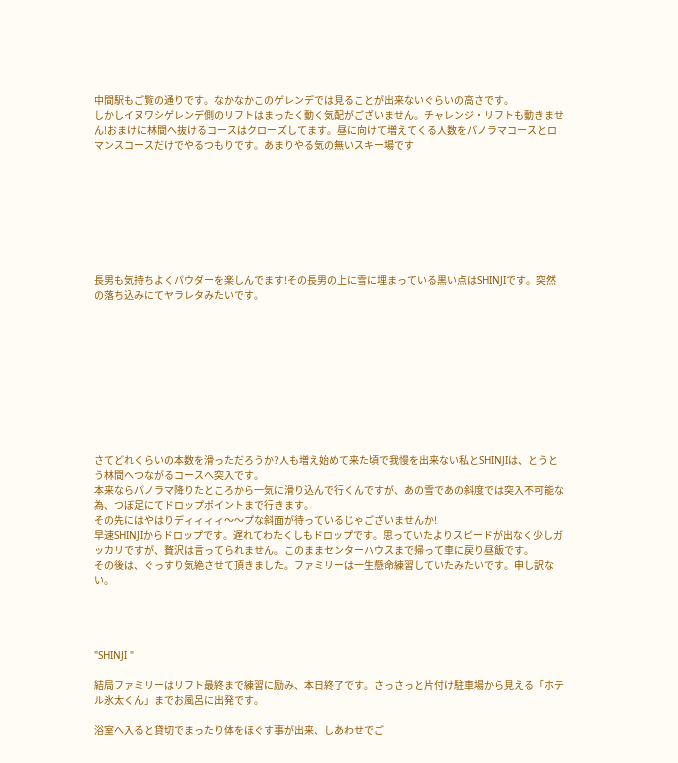中間駅もご覧の通りです。なかなかこのゲレンデでは見ることが出来ないぐらいの高さです。
しかしイヌワシゲレンデ側のリフトはまったく動く気配がございません。チャレンジ・リフトも動きません!おまけに林間へ抜けるコースはクローズしてます。昼に向けて増えてくる人数をパノラマコースとロマンスコースだけでやるつもりです。あまりやる気の無いスキー場です








長男も気持ちよくパウダーを楽しんでます!その長男の上に雪に埋まっている黒い点はSHINJIです。突然の落ち込みにてヤラレタみたいです。










さてどれくらいの本数を滑っただろうか?人も増え始めて来た頃で我慢を出来ない私とSHINJIは、とうとう林間へつながるコースへ突入です。
本来ならパノラマ降りたところから一気に滑り込んで行くんですが、あの雪であの斜度では突入不可能な為、つぼ足にてドロップポイントまで行きます。
その先にはやはりディィィィ〜〜プな斜面が待っているじゃございませんか!
早速SHINJIからドロップです。遅れてわたくしもドロップです。思っていたよりスピードが出なく少しガッカリですが、贅沢は言ってられません。このままセンターハウスまで帰って車に戻り昼飯です。
その後は、ぐっすり気絶させて頂きました。ファミリーは一生懸命練習していたみたいです。申し訳ない。




"SHINJI "

結局ファミリーはリフト最終まで練習に励み、本日終了です。さっさっと片付け駐車場から見える「ホテル氷太くん」までお風呂に出発です。

浴室へ入ると貸切でまったり体をほぐす事が出来、しあわせでご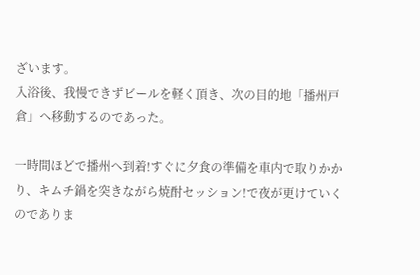ざいます。
入浴後、我慢できずビールを軽く頂き、次の目的地「播州戸倉」へ移動するのであった。

一時間ほどで播州へ到着!すぐに夕食の準備を車内で取りかかり、キムチ鍋を突きながら焼酎セッション!で夜が更けていくのでありま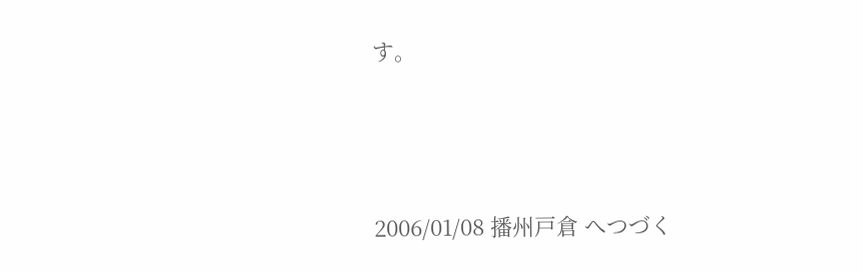す。





2006/01/08 播州戸倉 へつづく